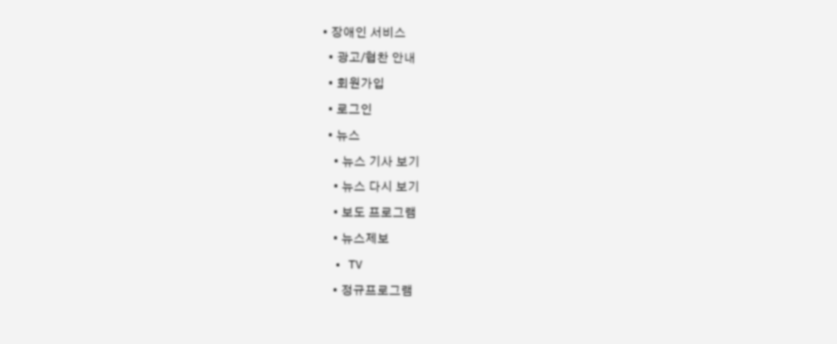• 장애인 서비스
  • 광고/협찬 안내
  • 회원가입
  • 로그인
  • 뉴스
    • 뉴스 기사 보기
    • 뉴스 다시 보기
    • 보도 프로그램
    • 뉴스제보
  • TV
    • 정규프로그램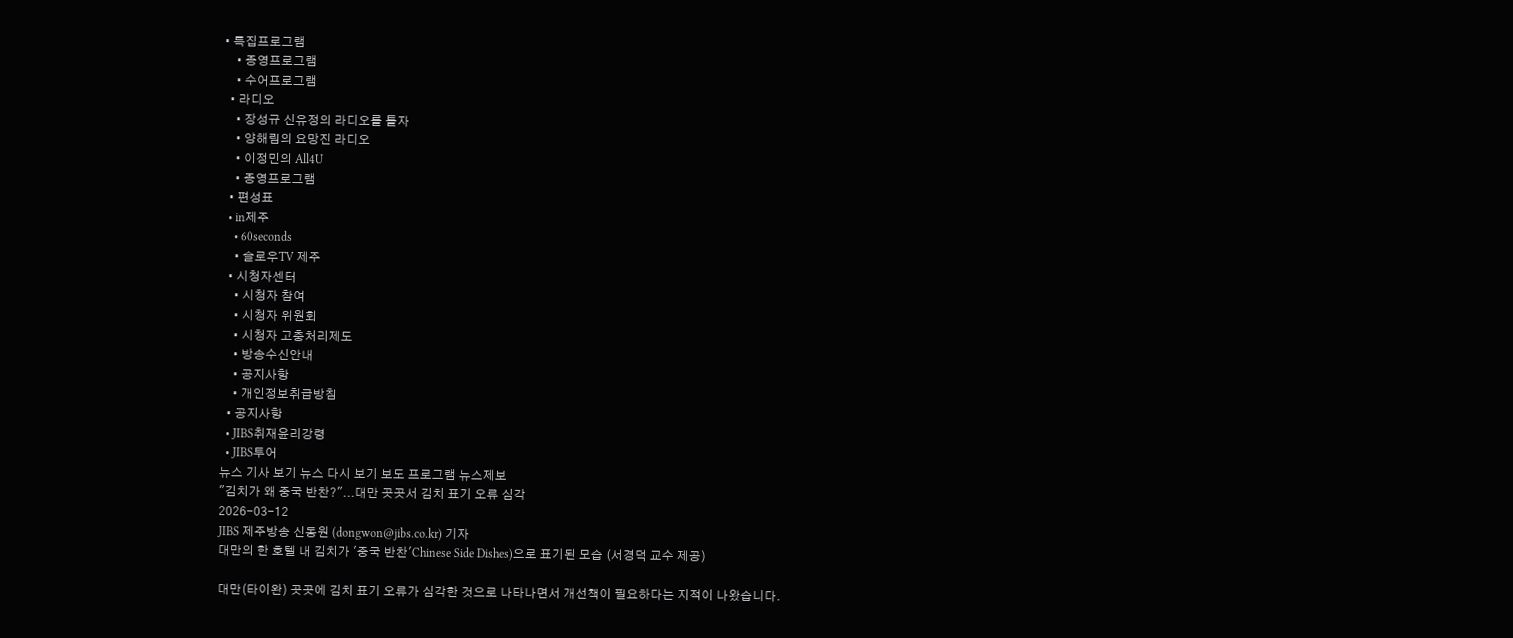• 특집프로그램
    • 종영프로그램
    • 수어프로그램
  • 라디오
    • 장성규 신유정의 라디오를 틀자
    • 양해림의 요망진 라디오
    • 이정민의 All4U
    • 종영프로그램
  • 편성표
  • in제주
    • 60seconds
    • 슬로우TV 제주
  • 시청자센터
    • 시청자 참여
    • 시청자 위원회
    • 시청자 고충처리제도
    • 방송수신안내
    • 공지사항
    • 개인정보취급방침
  • 공지사항
  • JIBS취재윤리강령
  • JIBS투어
뉴스 기사 보기 뉴스 다시 보기 보도 프로그램 뉴스제보
"김치가 왜 중국 반찬?"...대만 곳곳서 김치 표기 오류 심각
2026-03-12
JIBS 제주방송 신동원 (dongwon@jibs.co.kr) 기자
대만의 한 호텔 내 김치가 '중국 반찬'Chinese Side Dishes)으로 표기된 모습 (서경덕 교수 제공)

대만(타이완) 곳곳에 김치 표기 오류가 심각한 것으로 나타나면서 개선책이 필요하다는 지적이 나왔습니다.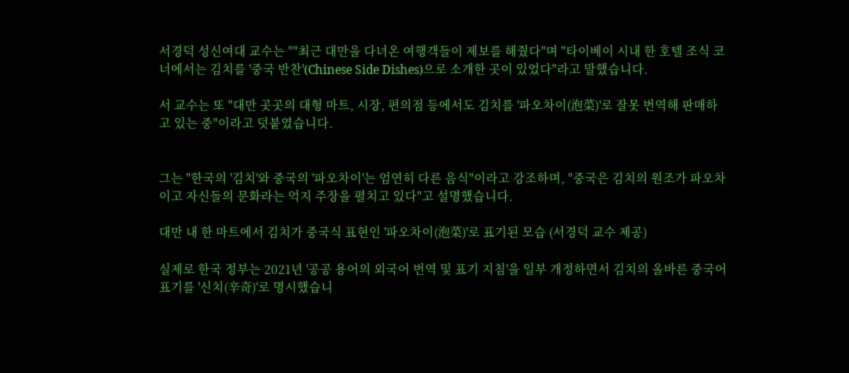서경덕 성신여대 교수는 ""최근 대만을 다녀온 여행객들이 제보를 해줬다"며 "타이베이 시내 한 호텔 조식 코너에서는 김치를 '중국 반찬'(Chinese Side Dishes)으로 소개한 곳이 있었다"라고 말했습니다.

서 교수는 또 "대만 곳곳의 대형 마트, 시장, 편의점 등에서도 김치를 '파오차이(泡菜)'로 잘못 번역해 판매하고 있는 중"이라고 덧붙였습니다.


그는 "한국의 '김치'와 중국의 '파오차이'는 엄연히 다른 음식"이라고 강조하며, "중국은 김치의 원조가 파오차이고 자신들의 문화라는 억지 주장을 펼치고 있다"고 설명했습니다.

대만 내 한 마트에서 김치가 중국식 표현인 '파오차이(泡菜)'로 표기된 모습 (서경덕 교수 제공)

실제로 한국 정부는 2021년 '공공 용어의 외국어 번역 및 표기 지침'을 일부 개정하면서 김치의 올바른 중국어 표기를 '신치(辛奇)'로 명시했습니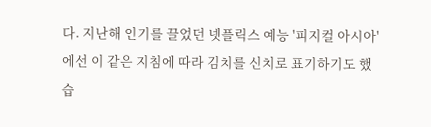다. 지난해 인기를 끌었던 넷플릭스 예능 '피지컬 아시아'에선 이 같은 지침에 따라 김치를 신치로 표기하기도 했습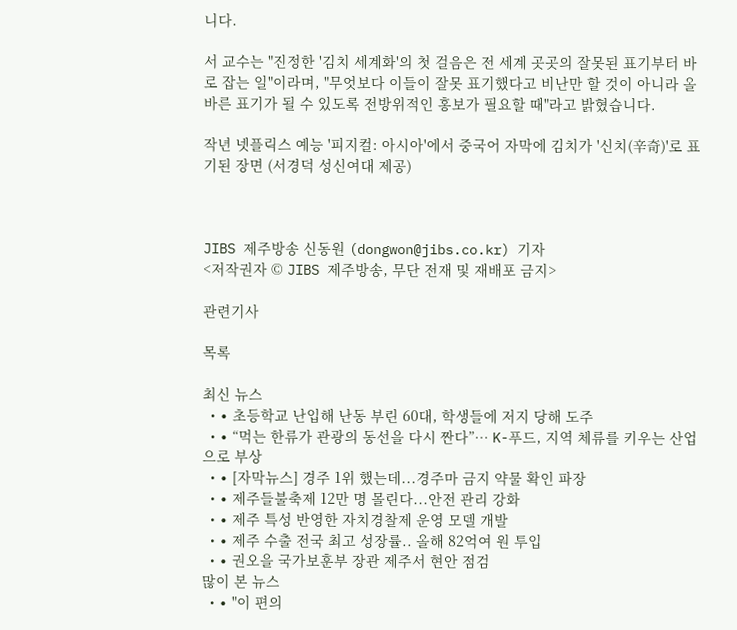니다.

서 교수는 "진정한 '김치 세계화'의 첫 걸음은 전 세계 곳곳의 잘못된 표기부터 바로 잡는 일"이라며, "무엇보다 이들이 잘못 표기했다고 비난만 할 것이 아니라 올바른 표기가 될 수 있도록 전방위적인 홍보가 필요할 때"라고 밝혔습니다.

작년 넷플릭스 예능 '피지컬: 아시아'에서 중국어 자막에 김치가 '신치(辛奇)'로 표기된 장면 (서경덕 성신여대 제공)



JIBS 제주방송 신동원 (dongwon@jibs.co.kr) 기자
<저작권자 © JIBS 제주방송, 무단 전재 및 재배포 금지>

관련기사

목록

최신 뉴스
  • ∙ 초등학교 난입해 난동 부린 60대, 학생들에 저지 당해 도주
  • ∙ “먹는 한류가 관광의 동선을 다시 짠다”… K-푸드, 지역 체류를 키우는 산업으로 부상
  • ∙ [자막뉴스] 경주 1위 했는데...경주마 금지 약물 확인 파장
  • ∙ 제주들불축제 12만 명 몰린다...안전 관리 강화
  • ∙ 제주 특성 반영한 자치경찰제 운영 모델 개발
  • ∙ 제주 수출 전국 최고 성장률.. 올해 82억여 원 투입
  • ∙ 권오을 국가보훈부 장관 제주서 현안 점검
많이 본 뉴스
  • ∙ "이 편의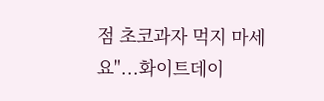점 초코과자 먹지 마세요"...화이트데이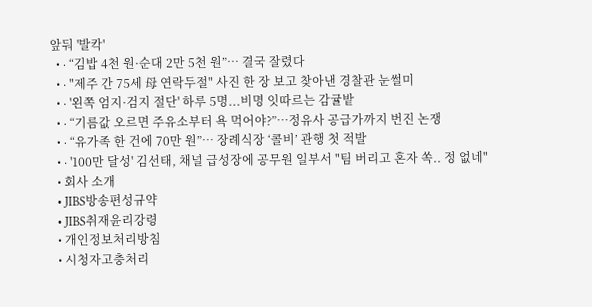앞둬 '발칵'
  • ∙ “김밥 4천 원·순대 2만 5천 원”… 결국 잘렸다
  • ∙ "제주 간 75세 母 연락두절" 사진 한 장 보고 찾아낸 경찰관 눈썰미
  • ∙ '왼쪽 엄지·검지 절단' 하루 5명...비명 잇따르는 감귤밭
  • ∙ “기름값 오르면 주유소부터 욕 먹어야?”…정유사 공급가까지 번진 논쟁
  • ∙ “유가족 한 건에 70만 원”… 장례식장 ‘콜비’ 관행 첫 적발
  • ∙ '100만 달성' 김선태, 채널 급성장에 공무원 일부서 "팀 버리고 혼자 쏙.. 정 없네"
  • 회사 소개
  • JIBS방송편성규약
  • JIBS취재윤리강령
  • 개인정보처리방침
  • 시청자고충처리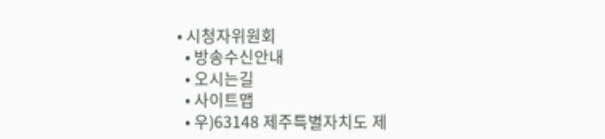• 시청자위원회
  • 방송수신안내
  • 오시는길
  • 사이트맵
  • 우)63148 제주특별자치도 제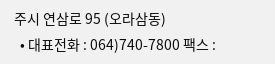주시 연삼로 95 (오라삼동)
  • 대표전화 : 064)740-7800 팩스 :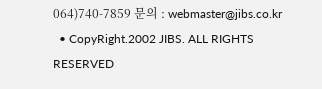064)740-7859 문의 : webmaster@jibs.co.kr
  • CopyRight.2002 JIBS. ALL RIGHTS RESERVED